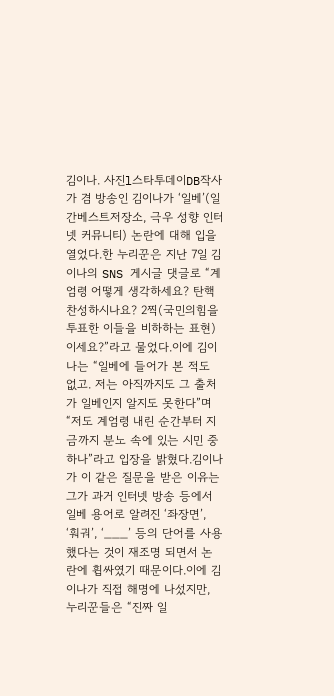김이나. 사진l스타투데이DB작사가 겸 방송인 김이나가 ‘일베’(일간베스트저장소, 극우 성향 인터넷 커뮤니티) 논란에 대해 입을 열었다.한 누리꾼은 지난 7일 김이나의 SNS 게시글 댓글로 “계엄령 어떻게 생각하세요? 탄핵 찬성하시나요? 2찍(국민의힘을 투표한 이들을 비하하는 표현)이세요?”라고 물었다.이에 김이나는 “일베에 들어가 본 적도 없고. 저는 아직까지도 그 출처가 일베인지 알지도 못한다”며 “저도 계엄령 내린 순간부터 지금까지 분노 속에 있는 시민 중 하나”라고 입장을 밝혔다.김이나가 이 같은 질문을 받은 이유는 그가 과거 인터넷 방송 등에서 일베 용어로 알려진 ‘좌장면’, ‘훠궈’, ‘___’ 등의 단어를 사용했다는 것이 재조명 되면서 논란에 휩싸였기 때문이다.이에 김이나가 직접 해명에 나섰지만, 누리꾼들은 “진짜 일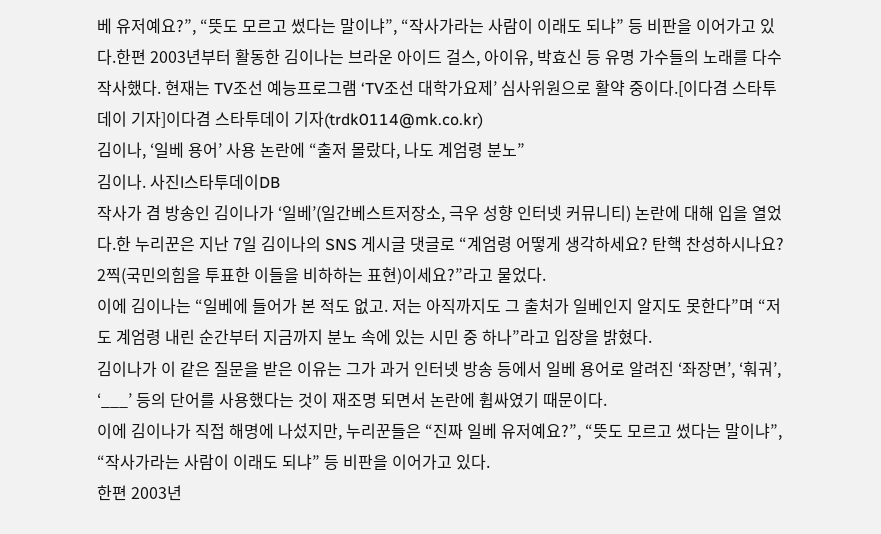베 유저예요?”, “뜻도 모르고 썼다는 말이냐”, “작사가라는 사람이 이래도 되냐” 등 비판을 이어가고 있다.한편 2003년부터 활동한 김이나는 브라운 아이드 걸스, 아이유, 박효신 등 유명 가수들의 노래를 다수 작사했다. 현재는 TV조선 예능프로그램 ‘TV조선 대학가요제’ 심사위원으로 활약 중이다.[이다겸 스타투데이 기자]이다겸 스타투데이 기자(trdk0114@mk.co.kr)
김이나, ‘일베 용어’ 사용 논란에 “출저 몰랐다, 나도 계엄령 분노”
김이나. 사진l스타투데이DB
작사가 겸 방송인 김이나가 ‘일베’(일간베스트저장소, 극우 성향 인터넷 커뮤니티) 논란에 대해 입을 열었다.한 누리꾼은 지난 7일 김이나의 SNS 게시글 댓글로 “계엄령 어떻게 생각하세요? 탄핵 찬성하시나요? 2찍(국민의힘을 투표한 이들을 비하하는 표현)이세요?”라고 물었다.
이에 김이나는 “일베에 들어가 본 적도 없고. 저는 아직까지도 그 출처가 일베인지 알지도 못한다”며 “저도 계엄령 내린 순간부터 지금까지 분노 속에 있는 시민 중 하나”라고 입장을 밝혔다.
김이나가 이 같은 질문을 받은 이유는 그가 과거 인터넷 방송 등에서 일베 용어로 알려진 ‘좌장면’, ‘훠궈’, ‘___’ 등의 단어를 사용했다는 것이 재조명 되면서 논란에 휩싸였기 때문이다.
이에 김이나가 직접 해명에 나섰지만, 누리꾼들은 “진짜 일베 유저예요?”, “뜻도 모르고 썼다는 말이냐”, “작사가라는 사람이 이래도 되냐” 등 비판을 이어가고 있다.
한편 2003년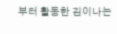부터 활동한 김이나는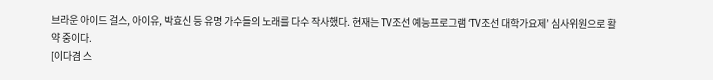브라운 아이드 걸스, 아이유, 박효신 등 유명 가수들의 노래를 다수 작사했다. 현재는 TV조선 예능프로그램 ‘TV조선 대학가요제’ 심사위원으로 활약 중이다.
[이다겸 스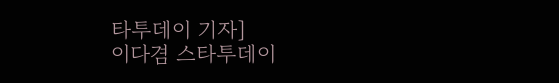타투데이 기자]
이다겸 스타투데이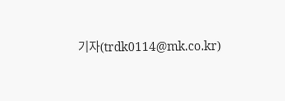기자(trdk0114@mk.co.kr)